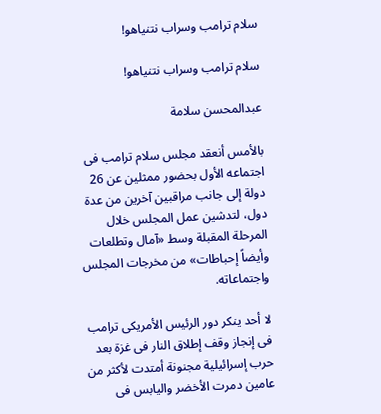سلام ترامب وسراب نتنياهو!

سلام ترامب وسراب نتنياهو!

عبدالمحسن سلامة

بالأمس أنعقد مجلس سلام ترامب فى اجتماعه الأول بحضور ممثلين عن 26 دولة إلى جانب مراقبين آخرين من عدة دول، لتدشين عمل المجلس خلال المرحلة المقبلة وسط «آمال وتطلعات وأيضاً إحباطات» من مخرجات المجلس واجتماعاته.

لا أحد ينكر دور الرئيس الأمريكى ترامب فى إنجاز وقف إطلاق النار فى غزة بعد حرب إسرائيلية مجنونة أمتدت لأكثر من عامين دمرت الأخضر واليابس فى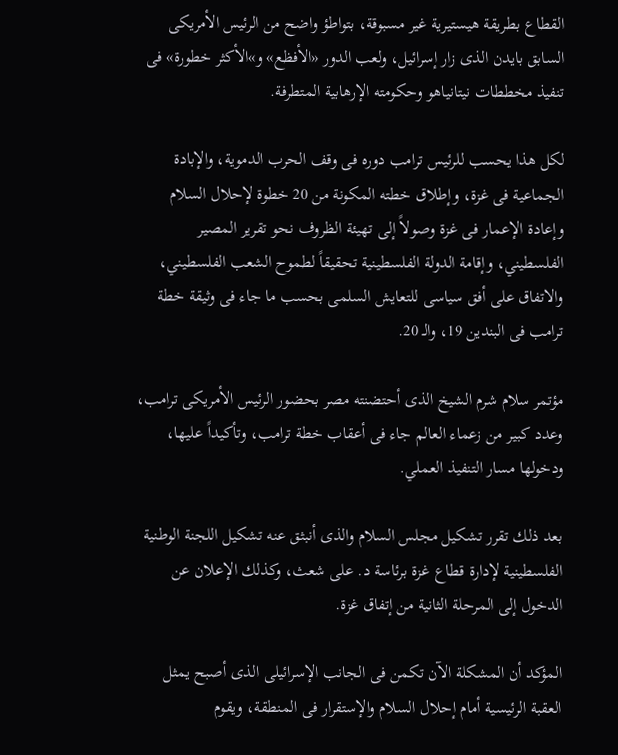القطاع بطريقة هيستيرية غير مسبوقة، بتواطؤ واضح من الرئيس الأمريكى السابق بايدن الذى زار إسرائيل، ولعب الدور «الأفظع» و»الأكثر خطورة» فى تنفيذ مخططات نيتانياهو وحكومته الإرهابية المتطرفة.

لكل هذا يحسب للرئيس ترامب دوره فى وقف الحرب الدموية، والإبادة الجماعية فى غزة، وإطلاق خطته المكونة من 20 خطوة لإحلال السلام وإعادة الإعمار فى غزة وصولاً إلى تهيئة الظروف نحو تقرير المصير الفلسطيني، وإقامة الدولة الفلسطينية تحقيقاً لطموح الشعب الفلسطيني، والاتفاق على أفق سياسى للتعايش السلمى بحسب ما جاء فى وثيقة خطة ترامب فى البندين 19، والـ 20.

مؤتمر سلام شرم الشيخ الذى أحتضنته مصر بحضور الرئيس الأمريكى ترامب، وعدد كبير من زعماء العالم جاء فى أعقاب خطة ترامب، وتأكيداً عليها، ودخولها مسار التنفيذ العملي.

بعد ذلك تقرر تشكيل مجلس السلام والذى أنبثق عنه تشكيل اللجنة الوطنية الفلسطينية لإدارة قطاع غزة برئاسة د. على شعث، وكذلك الإعلان عن الدخول إلى المرحلة الثانية من إتفاق غزة.

المؤكد أن المشكلة الآن تكمن فى الجانب الإسرائيلى الذى أصبح يمثل العقبة الرئيسية أمام إحلال السلام والإستقرار فى المنطقة، ويقوم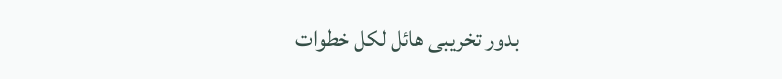بدور تخريبى هائل لكل خطوات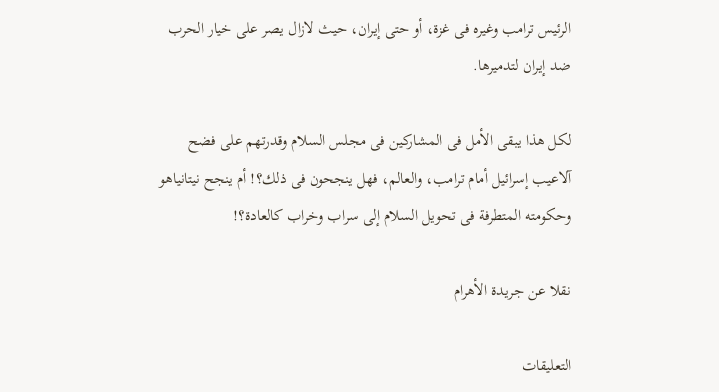الرئيس ترامب وغيره فى غزة، أو حتى إيران، حيث لازال يصر على خيار الحرب ضد إيران لتدميرها.

لكل هذا يبقى الأمل فى المشاركين فى مجلس السلام وقدرتهم على فضح آلاعيب إسرائيل أمام ترامب، والعالم، فهل ينجحون فى ذلك؟! أم ينجح نيتانياهو وحكومته المتطرفة فى تحويل السلام إلى سراب وخراب كالعادة؟!

نقلا عن جريدة الأهرام

التعليقات